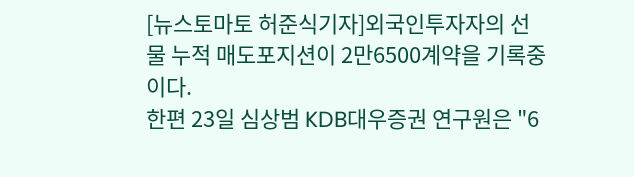[뉴스토마토 허준식기자]외국인투자자의 선물 누적 매도포지션이 2만6500계약을 기록중이다.
한편 23일 심상범 KDB대우증권 연구원은 "6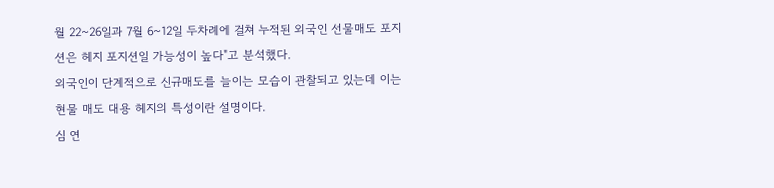월 22~26일과 7월 6~12일 두차례에 걸쳐 누적된 외국인 선물매도 포지션은 헤지 포지션일 가능성이 높다"고 분석했다.
외국인이 단계적으로 신규매도를 늘이는 모습이 관찰되고 있는데 이는 현물 매도 대용 헤지의 특성이란 설명이다.
심 연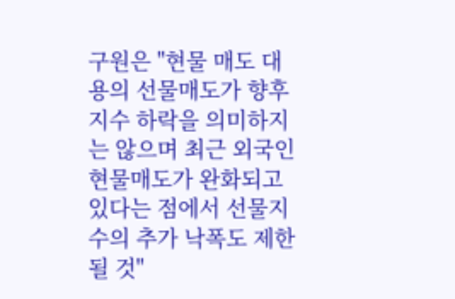구원은 "현물 매도 대용의 선물매도가 향후 지수 하락을 의미하지는 않으며 최근 외국인 현물매도가 완화되고 있다는 점에서 선물지수의 추가 낙폭도 제한될 것"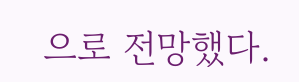으로 전망했다.